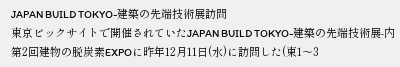JAPAN BUILD TOKYO-建築の先端技術展訪問
東京ビックサイトで開催されていたJAPAN BUILD TOKYO-建築の先端技術展-内
第2回建物の脱炭素EXPOに昨年12月11日(水)に訪問した(東1〜3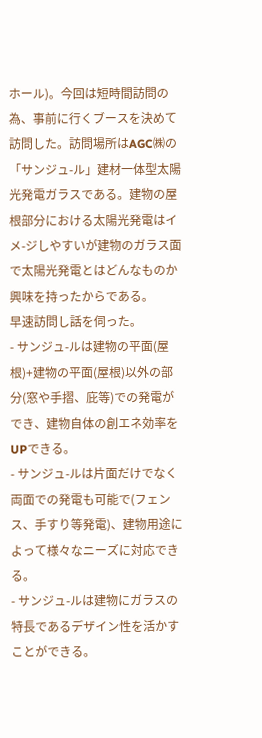ホール)。今回は短時間訪問の為、事前に行くブースを決めて訪問した。訪問場所はAGC㈱の「サンジュ-ル」建材一体型太陽光発電ガラスである。建物の屋根部分における太陽光発電はイメ-ジしやすいが建物のガラス面で太陽光発電とはどんなものか興味を持ったからである。
早速訪問し話を伺った。
- サンジュ-ルは建物の平面(屋根)+建物の平面(屋根)以外の部分(窓や手摺、庇等)での発電ができ、建物自体の創エネ効率をUPできる。
- サンジュ-ルは片面だけでなく両面での発電も可能で(フェンス、手すり等発電)、建物用途によって様々なニーズに対応できる。
- サンジュ-ルは建物にガラスの特長であるデザイン性を活かすことができる。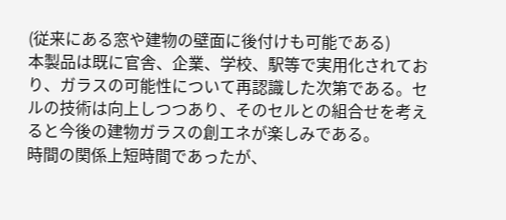(従来にある窓や建物の壁面に後付けも可能である)
本製品は既に官舎、企業、学校、駅等で実用化されており、ガラスの可能性について再認識した次第である。セルの技術は向上しつつあり、そのセルとの組合せを考えると今後の建物ガラスの創エネが楽しみである。
時間の関係上短時間であったが、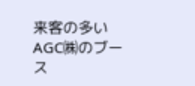来客の多いAGC㈱のブース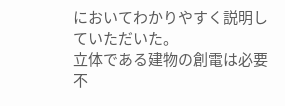においてわかりやすく説明していただいた。
立体である建物の創電は必要不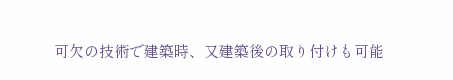可欠の技術で建築時、又建築後の取り付けも可能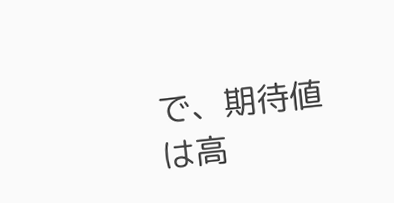で、期待値は高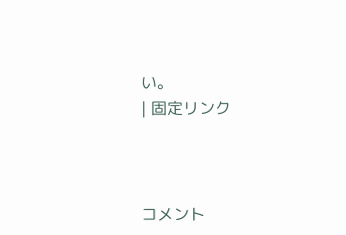い。
| 固定リンク



コメント